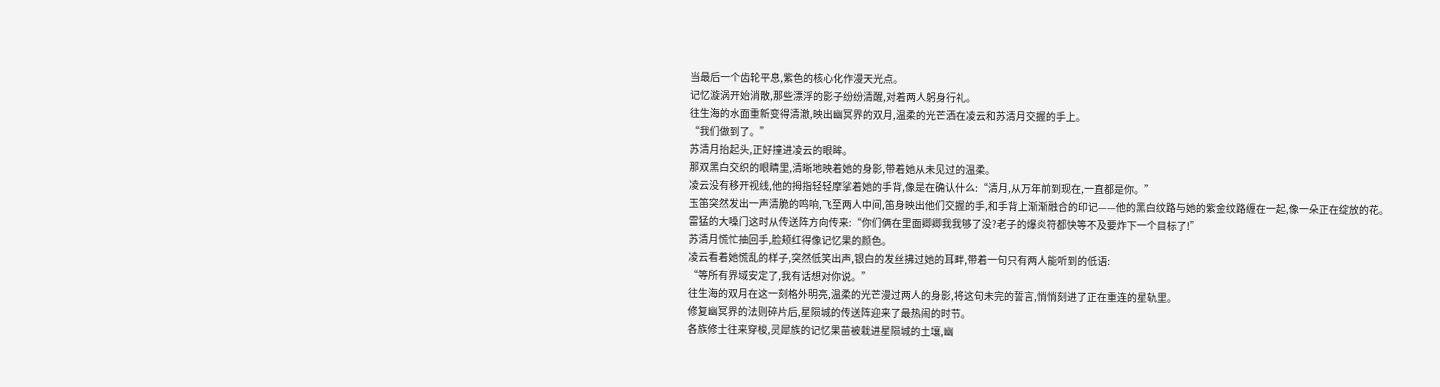当最后一个齿轮平息,紫色的核心化作漫天光点。
记忆漩涡开始消散,那些漂浮的影子纷纷清醒,对着两人躬身行礼。
往生海的水面重新变得清澈,映出幽冥界的双月,温柔的光芒洒在凌云和苏清月交握的手上。
“我们做到了。”
苏清月抬起头,正好撞进凌云的眼眸。
那双黑白交织的眼睛里,清晰地映着她的身影,带着她从未见过的温柔。
凌云没有移开视线,他的拇指轻轻摩挲着她的手背,像是在确认什么:“清月,从万年前到现在,一直都是你。”
玉笛突然发出一声清脆的鸣响,飞至两人中间,笛身映出他们交握的手,和手背上渐渐融合的印记——他的黑白纹路与她的紫金纹路缠在一起,像一朵正在绽放的花。
雷猛的大嗓门这时从传送阵方向传来:“你们俩在里面卿卿我我够了没?老子的爆炎符都快等不及要炸下一个目标了!”
苏清月慌忙抽回手,脸颊红得像记忆果的颜色。
凌云看着她慌乱的样子,突然低笑出声,银白的发丝拂过她的耳畔,带着一句只有两人能听到的低语:
“等所有界域安定了,我有话想对你说。”
往生海的双月在这一刻格外明亮,温柔的光芒漫过两人的身影,将这句未完的誓言,悄悄刻进了正在重连的星轨里。
修复幽冥界的法则碎片后,星陨城的传送阵迎来了最热闹的时节。
各族修士往来穿梭,灵犀族的记忆果苗被栽进星陨城的土壤,幽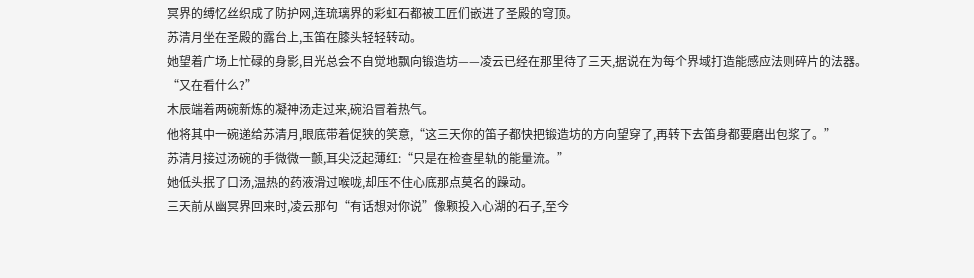冥界的缚忆丝织成了防护网,连琉璃界的彩虹石都被工匠们嵌进了圣殿的穹顶。
苏清月坐在圣殿的露台上,玉笛在膝头轻轻转动。
她望着广场上忙碌的身影,目光总会不自觉地飘向锻造坊——凌云已经在那里待了三天,据说在为每个界域打造能感应法则碎片的法器。
“又在看什么?”
木辰端着两碗新炼的凝神汤走过来,碗沿冒着热气。
他将其中一碗递给苏清月,眼底带着促狭的笑意,“这三天你的笛子都快把锻造坊的方向望穿了,再转下去笛身都要磨出包浆了。”
苏清月接过汤碗的手微微一颤,耳尖泛起薄红:“只是在检查星轨的能量流。”
她低头抿了口汤,温热的药液滑过喉咙,却压不住心底那点莫名的躁动。
三天前从幽冥界回来时,凌云那句“有话想对你说”像颗投入心湖的石子,至今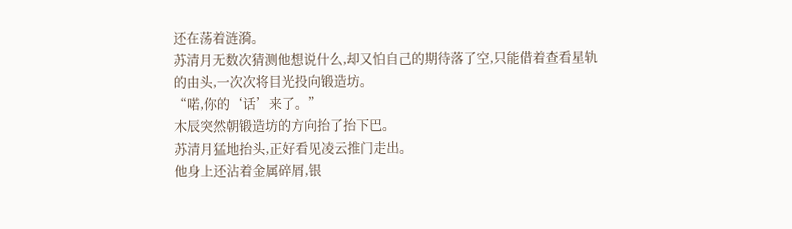还在荡着涟漪。
苏清月无数次猜测他想说什么,却又怕自己的期待落了空,只能借着查看星轨的由头,一次次将目光投向锻造坊。
“喏,你的‘话’来了。”
木辰突然朝锻造坊的方向抬了抬下巴。
苏清月猛地抬头,正好看见凌云推门走出。
他身上还沾着金属碎屑,银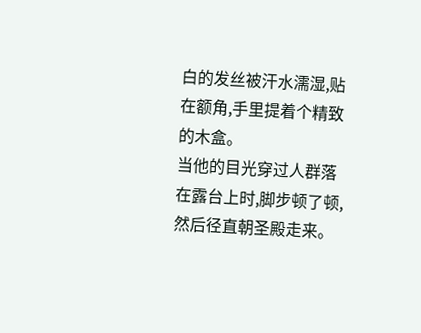白的发丝被汗水濡湿,贴在额角,手里提着个精致的木盒。
当他的目光穿过人群落在露台上时,脚步顿了顿,然后径直朝圣殿走来。